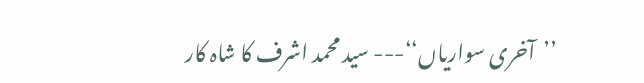’’آخری سواریاں‘‘--- سید محمد اشرف کا شاہ کار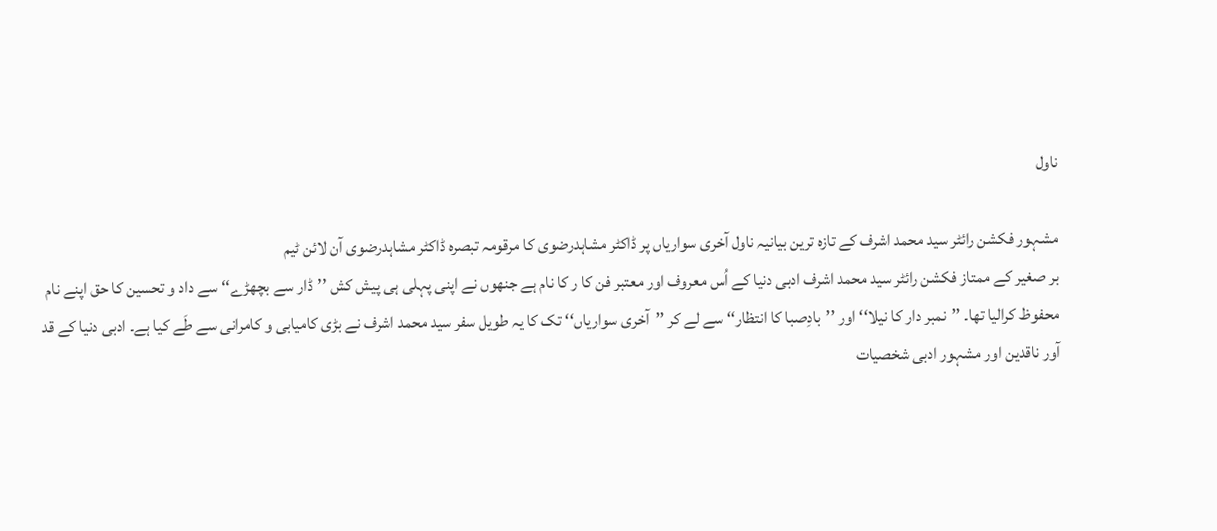ناول

مشہور فکشن رائٹر سید محمد اشرف کے تازہ ترین بیانیہ ناول آخری سواریاں پر ڈاکٹر مشاہدرضوی کا مرقومہ تبصرہ ڈاکٹر مشاہدرضوی آن لائن ٹیم
بر صغیر کے ممتاز فکشن رائٹر سید محمد اشرف ادبی دنیا کے اُس معروف اور معتبر فن کا ر کا نام ہے جنھوں نے اپنی پہلی ہی پیش کش ’’ڈار سے بچھڑے‘‘ سے داد و تحسین کا حق اپنے نام محفوظ کرالیا تھا۔ ’’نمبر دار کا نیلا‘‘ اور ’’بادِصبا کا انتظار‘‘ سے لے کر ’’آخری سواریاں‘‘ تک کا یہ طویل سفر سید محمد اشرف نے بڑی کامیابی و کامرانی سے طَے کیا ہے۔ ادبی دنیا کے قد آور ناقدین اور مشہور ادبی شخصیات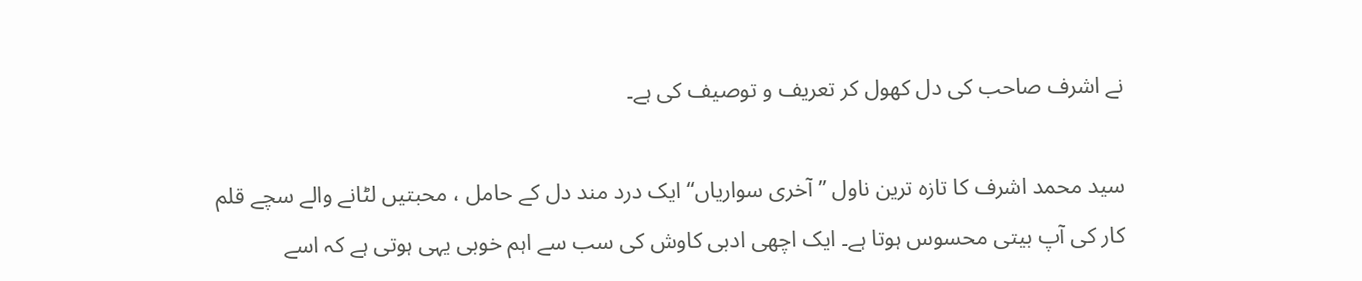نے اشرف صاحب کی دل کھول کر تعریف و توصیف کی ہے۔

سید محمد اشرف کا تازہ ترین ناول ’’آخری سواریاں‘‘ ایک درد مند دل کے حامل ، محبتیں لٹانے والے سچے قلم کار کی آپ بیتی محسوس ہوتا ہے۔ ایک اچھی ادبی کاوش کی سب سے اہم خوبی یہی ہوتی ہے کہ اسے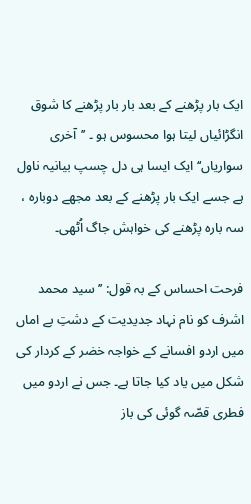ایک بار پڑھنے کے بعد بار بار پڑھنے کا شوق انگڑائیاں لیتا ہوا محسوس ہو ۔ ’’آخری سواریاں‘‘ ایک ایسا ہی دل چسپ بیانیہ ناول ہے جسے ایک بار پڑھنے کے بعد مجھے دوبارہ ، سہ بارہ پڑھنے کی خواہش جاگ اُٹھی۔

فرحت احساس کے بہ قول: ’’سید محمد اشرف کو نام نہاد جدیدیت کے دشتِ بے اماں میں اردو افسانے کے خواجہ خضر کے کردار کی شکل میں یاد کیا جاتا ہے۔ جس نے اردو میں فطری قصّہ گوئی کی باز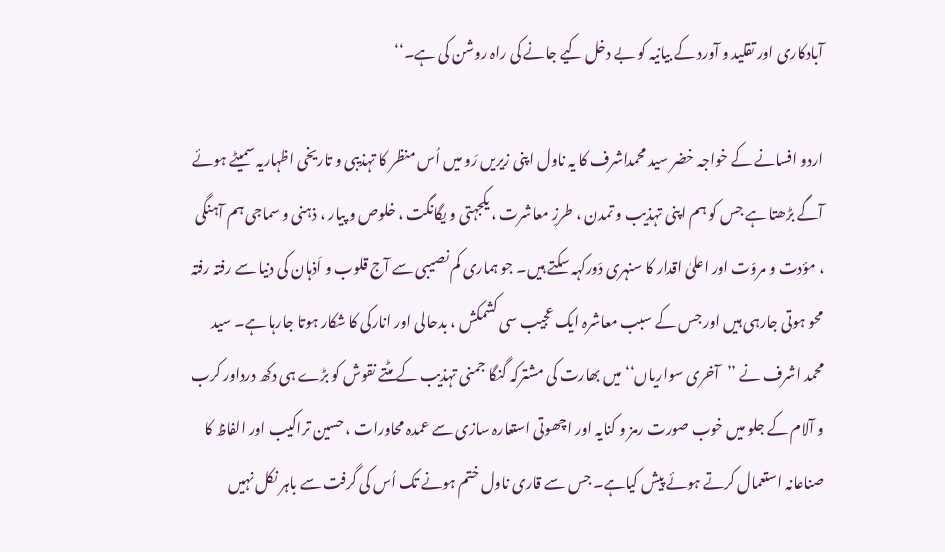آبادکاری اور تقلید و آورد کے بیانیہ کو بے دخل کیے جانے کی راہ روشن کی ہے۔‘‘

اردو افسانے کے خواجہ خضر سید محمداشرف کا یہ ناول اپنی زیریں رَو میں اُس منظر کا تہذیبی و تاریخی اظہاریہ سمیٹے ہوئے آگے بڑھتا ہے جس کو ہم اپنی تہذیب و تمدن ، طرزِ معاشرت ، یکجہتی و یگانگت ، خلوص و پیار ، ذہنی و سماجی ہم آہنگی ، مؤدت و مروّت اور اعلیٰ اقدار کا سنہری دَورکہہ سکتے ہیں۔ جو ہماری کم نصیبی سے آج قلوب و اَذہان کی دنیا سے رفتہ رفتہ محو ہوتی جارہی ہیں اور جس کے سبب معاشرہ ایک عجیب سی کشمکش ، بدحالی اور انارکی کا شکار ہوتا جارہا ہے۔ سید محمد اشرف نے ’’آخری سواریاں‘‘ میں بھارت کی مشترکہ گنگا جمنی تہذیب کے مٹتے نقوش کو بڑے ہی دکھ درداور کرب و آلام کے جلو میں خوب صورت رمز و کنایہ اور اچھوتی استعارہ سازی سے عمدہ محاورات ، حسین تراکیب اور الفاظ کا صناعانہ استعمال کرتے ہوئے پیش کیاہے۔ جس سے قاری ناول ختم ہونے تک اُس کی گرفت سے باہر نکل نہیں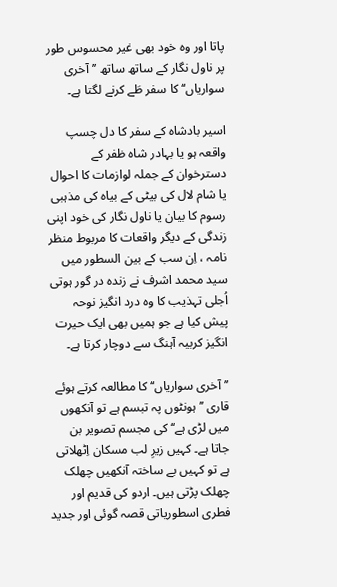پاتا اور وہ خود بھی غیر محسوس طور پر ناول نگار کے ساتھ ساتھ ’’آخری سواریاں‘‘ کا سفر طَے کرنے لگتا ہے۔

اسیر بادشاہ کے سفر کا دل چسپ واقعہ ہو یا بہادر شاہ ظفر کے دسترخوان کے جملہ لوازمات کا احوال یا شام لال کی بیٹی کے بیاہ کی مذہبی رسوم کا بیان یا ناول نگار کی خود اپنی زندگی کے دیگر واقعات کا مربوط منظر نامہ ، اِن سب کے بین السطور میں سید محمد اشرف نے زندہ در گور ہوتی اُجلی تہذیب کا وہ درد انگیز نوحہ پیش کیا ہے جو ہمیں بھی ایک حیرت انگیز کربیہ آہنگ سے دوچار کرتا ہے۔

’’آخری سواریاں‘‘ کا مطالعہ کرتے ہوئے قاری ’’ہونٹوں پہ تبسم ہے تو آنکھوں میں لڑی ہے‘‘ کی مجسم تصویر بن جاتا ہے۔ کہیں زیرِ لب مسکان اِٹھلاتی ہے تو کہیں بے ساختہ آنکھیں چھلک چھلک پڑتی ہیں۔ اردو کی قدیم اور فطری اسطوریاتی قصہ گوئی اور جدید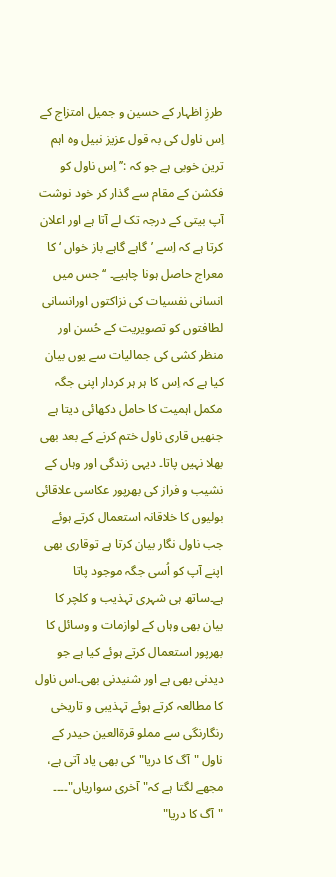طرزِ اظہار کے حسین و جمیل امتزاج کے اِس ناول کی بہ قول عزیز نبیل وہ اہم ترین خوبی ہے جو کہ :’’ اِس ناول کو فکشن کے مقام سے گذار کر خود نوشت آپ بیتی کے درجہ تک لے آتا ہے اور اعلان کرتا ہے کہ اِسے ’گاہے گاہے باز خواں ‘ کا معراج حاصل ہونا چاہیے۔ ‘‘ جس میں انسانی نفسیات کی نزاکتوں اورانسانی لطافتوں کو تصویریت کے حُسن اور منظر کشی کی جمالیات سے یوں بیان کیا ہے کہ اِس کا ہر ہر کردار اپنی جگہ مکمل اہمیت کا حامل دکھائی دیتا ہے جنھیں قاری ناول ختم کرنے کے بعد بھی بھلا نہیں پاتا۔ دیہی زندگی اور وہاں کے نشیب و فراز کی بھرپور عکاسی علاقائی بولیوں کا خلاقانہ استعمال کرتے ہوئے جب ناول نگار بیان کرتا ہے توقاری بھی اپنے آپ کو اُسی جگہ موجود پاتا ہے۔ساتھ ہی شہری تہذیب و کلچر کا بیان بھی وہاں کے لوازمات و وسائل کا بھرپور استعمال کرتے ہوئے کیا ہے جو دیدنی بھی ہے اور شنیدنی بھی۔اس ناول کا مطالعہ کرتے ہوئے تہذیبی و تاریخی رنگارنگی سے مملو قرۃالعین حیدر کے ناول "آگ کا دریا" کی بھی یاد آتی ہے، مجھے لگتا ہے کہ"آخری سواریاں"۔۔۔۔ "آگ کا دریا"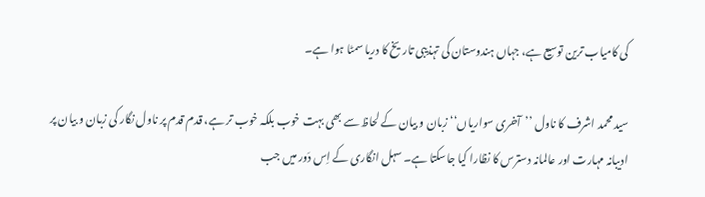کی کامیاب ترین توسیع ہے، جہاں ہندوستان کی تہذیبی تاریخ کا دریا سمٹا ہوا ہے۔

سید محمد اشرف کا ناول ’’آخری سواریاں‘‘ زبان و بیان کے لحاظ سے بھی بہت خوب بلکہ خوب تر ہے، قدم قدم پر ناول نگار کی زبان و بیان پر ادیبانہ مہارت اور عالمانہ دسترس کا نظارا کیا جاسکتا ہے۔ سہل انگاری کے اِس دَور میں جب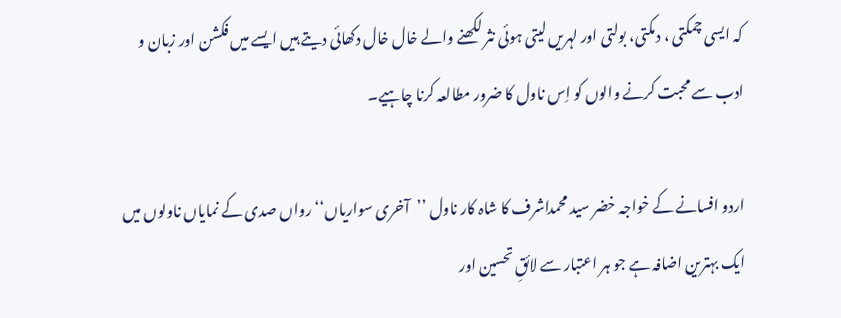کہ ایسی چمکتی ، دمکتی، بولتی اور لہریں لیتی ہوئی نثر لکھنے والے خال خال دکھائی دیتے ہیں ایسے میں فکشن اور زبان و ادب سے محبت کرنے والوں کو اِس ناول کا ضرور مطالعہ کرنا چاہیے۔

اردو افسانے کے خواجہ خضر سید محمداشرف کا شاہ کار ناول ’’آخری سواریاں‘‘ رواں صدی کے نمایاں ناولوں میں ایک بہترین اضافہ ہے جو ہر اعتبار سے لائقِ تحسین اور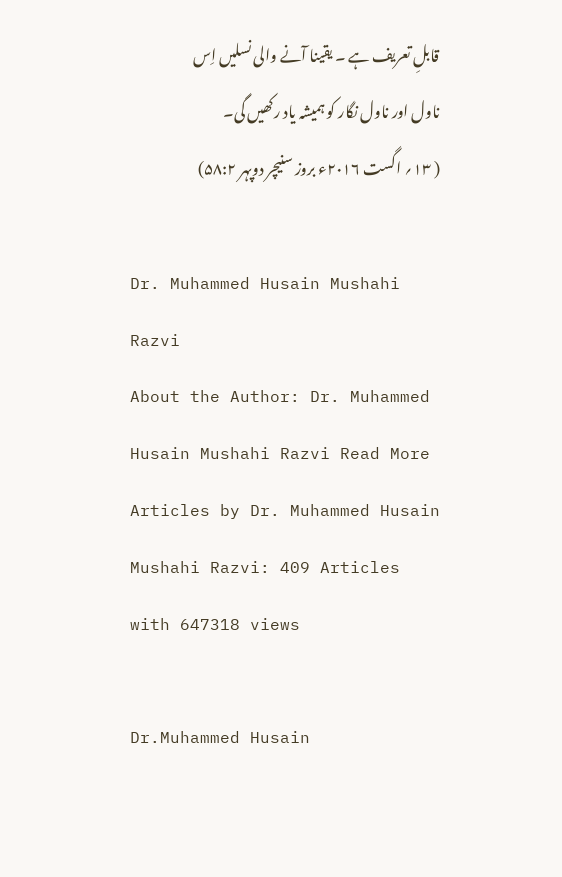قابلِ تعریف ہے ۔ یقینا آنے والی نسلیں اِس ناول اور ناول نگار کو ہمیشہ یاد رکھیں گی۔
( ۱۳؍ اگست ۲۰۱۶ء بروز سنیچر دوپہر ۵۸:۲)

Dr. Muhammed Husain Mushahi Razvi
About the Author: Dr. Muhammed Husain Mushahi Razvi Read More Articles by Dr. Muhammed Husain Mushahi Razvi: 409 Articles with 647318 views

Dr.Muhammed Husain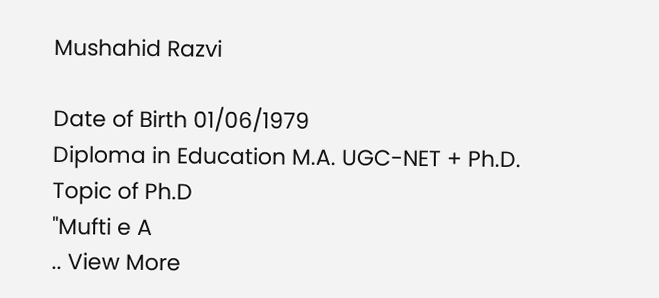Mushahid Razvi

Date of Birth 01/06/1979
Diploma in Education M.A. UGC-NET + Ph.D. Topic of Ph.D
"Mufti e A
.. View More